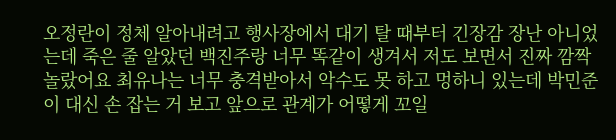오정란이 정체 알아내려고 행사장에서 대기 탈 때부터 긴장감 장난 아니었는데 죽은 줄 알았던 백진주랑 너무 똑같이 생겨서 저도 보면서 진짜 깜짝 놀랐어요 최유나는 너무 충격받아서 악수도 못 하고 멍하니 있는데 박민준이 대신 손 잡는 거 보고 앞으로 관계가 어떻게 꼬일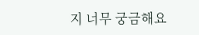지 너무 궁금해요